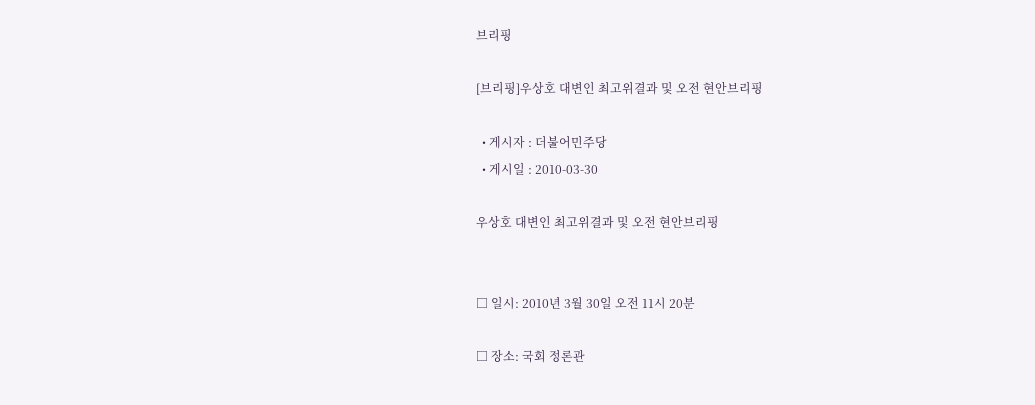브리핑

[브리핑]우상호 대변인 최고위결과 및 오전 현안브리핑

  • 게시자 : 더불어민주당
  • 게시일 : 2010-03-30

우상호 대변인 최고위결과 및 오전 현안브리핑


□ 일시: 2010년 3월 30일 오전 11시 20분

□ 장소: 국회 정론관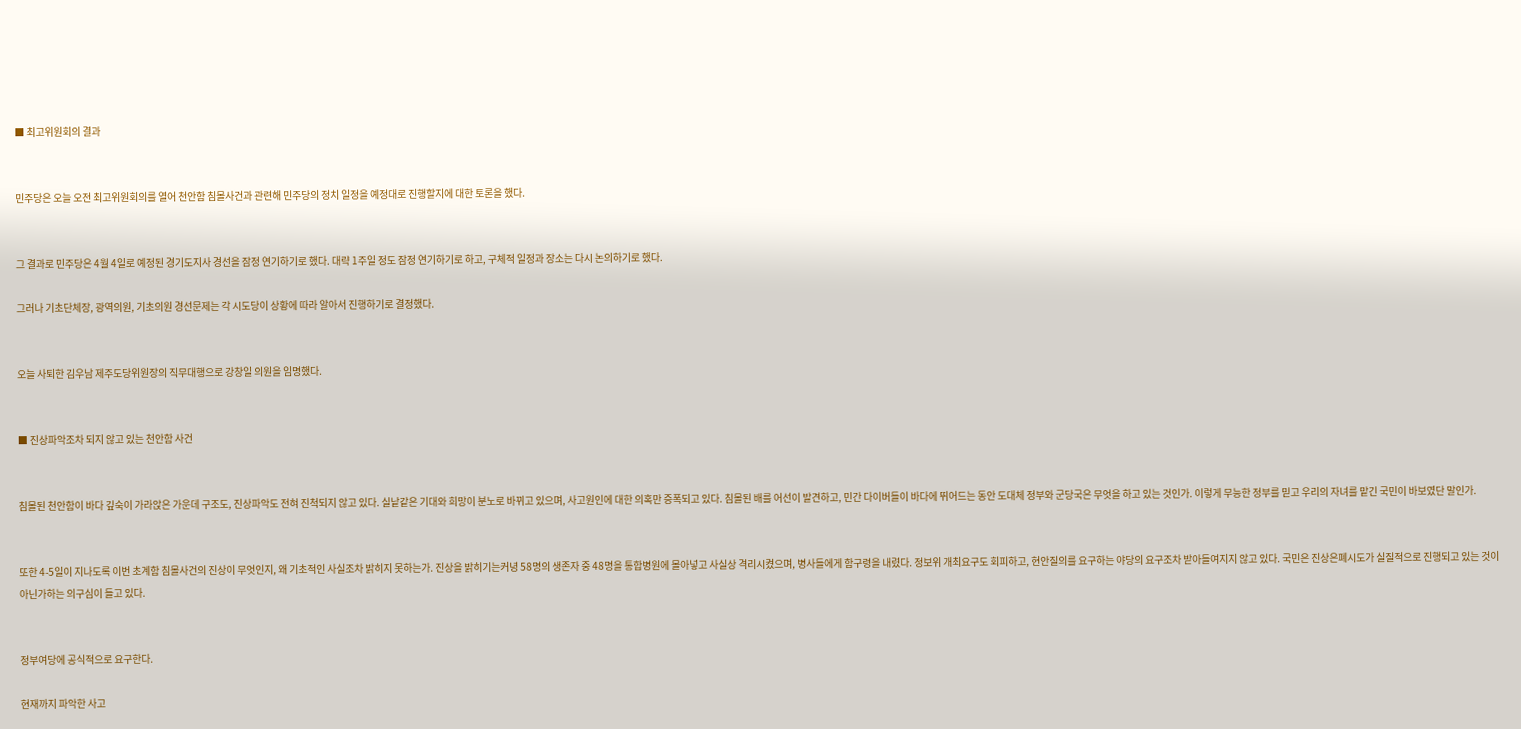■ 최고위원회의 결과


민주당은 오늘 오전 최고위원회의를 열어 천안함 침몰사건과 관련해 민주당의 정치 일정을 예정대로 진행할지에 대한 토론을 했다.


그 결과로 민주당은 4월 4일로 예정된 경기도지사 경선을 잠정 연기하기로 했다. 대략 1주일 정도 잠정 연기하기로 하고, 구체적 일정과 장소는 다시 논의하기로 했다.

그러나 기초단체장, 광역의원, 기초의원 경선문제는 각 시도당이 상황에 따라 알아서 진행하기로 결정했다.


오늘 사퇴한 김우남 제주도당위원장의 직무대행으로 강창일 의원을 임명했다.


■ 진상파악조차 되지 않고 있는 천안함 사건


침몰된 천안함이 바다 깊숙이 가라앉은 가운데 구조도, 진상파악도 전혀 진척되지 않고 있다. 실낱같은 기대와 희망이 분노로 바뀌고 있으며, 사고원인에 대한 의혹만 증폭되고 있다. 침몰된 배를 어선이 발견하고, 민간 다이버들이 바다에 뛰어드는 동안 도대체 정부와 군당국은 무엇을 하고 있는 것인가. 이렇게 무능한 정부를 믿고 우리의 자녀를 맡긴 국민이 바보였단 말인가.


또한 4-5일이 지나도록 이번 초계함 침몰사건의 진상이 무엇인지, 왜 기초적인 사실조차 밝히지 못하는가. 진상을 밝히기는커녕 58명의 생존자 중 48명을 통합병원에 몰아넣고 사실상 격리시켰으며, 병사들에게 함구령을 내렸다. 정보위 개최요구도 회피하고, 현안질의를 요구하는 야당의 요구조차 받아들여지지 않고 있다. 국민은 진상은폐시도가 실질적으로 진행되고 있는 것이 아닌가하는 의구심이 들고 있다.


정부여당에 공식적으로 요구한다.

현재까지 파악한 사고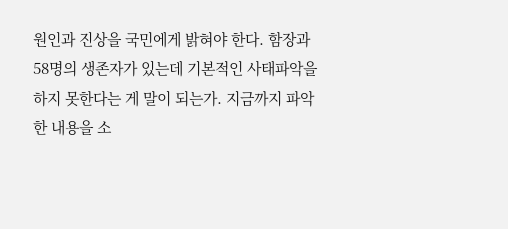원인과 진상을 국민에게 밝혀야 한다. 함장과 58명의 생존자가 있는데 기본적인 사태파악을 하지 못한다는 게 말이 되는가. 지금까지 파악한 내용을 소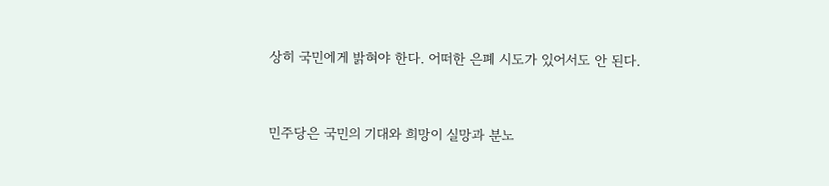상히 국민에게 밝혀야 한다. 어떠한 은폐 시도가 있어서도 안 된다.


민주당은 국민의 기대와 희망이 실망과 분노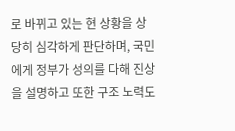로 바뀌고 있는 현 상황을 상당히 심각하게 판단하며, 국민에게 정부가 성의를 다해 진상을 설명하고 또한 구조 노력도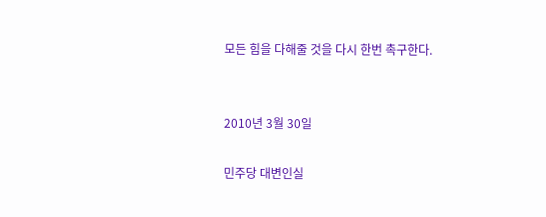모든 힘을 다해줄 것을 다시 한번 촉구한다.


2010년 3월 30일

민주당 대변인실